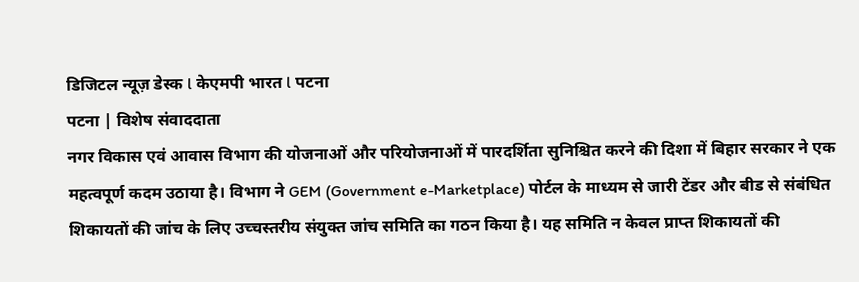डिजिटल न्यूज़ डेस्क l केएमपी भारत l पटना
पटना | विशेष संवाददाता
नगर विकास एवं आवास विभाग की योजनाओं और परियोजनाओं में पारदर्शिता सुनिश्चित करने की दिशा में बिहार सरकार ने एक महत्वपूर्ण कदम उठाया है। विभाग ने GEM (Government e-Marketplace) पोर्टल के माध्यम से जारी टेंडर और बीड से संबंधित शिकायतों की जांच के लिए उच्चस्तरीय संयुक्त जांच समिति का गठन किया है। यह समिति न केवल प्राप्त शिकायतों की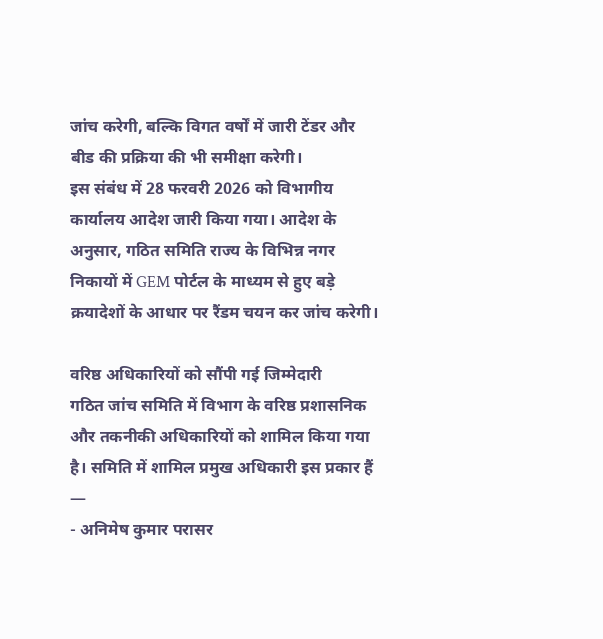जांच करेगी, बल्कि विगत वर्षों में जारी टेंडर और बीड की प्रक्रिया की भी समीक्षा करेगी।
इस संबंध में 28 फरवरी 2026 को विभागीय कार्यालय आदेश जारी किया गया। आदेश के अनुसार, गठित समिति राज्य के विभिन्न नगर निकायों में GEM पोर्टल के माध्यम से हुए बड़े क्रयादेशों के आधार पर रैंडम चयन कर जांच करेगी।

वरिष्ठ अधिकारियों को सौंपी गई जिम्मेदारी
गठित जांच समिति में विभाग के वरिष्ठ प्रशासनिक और तकनीकी अधिकारियों को शामिल किया गया है। समिति में शामिल प्रमुख अधिकारी इस प्रकार हैं —
- अनिमेष कुमार परासर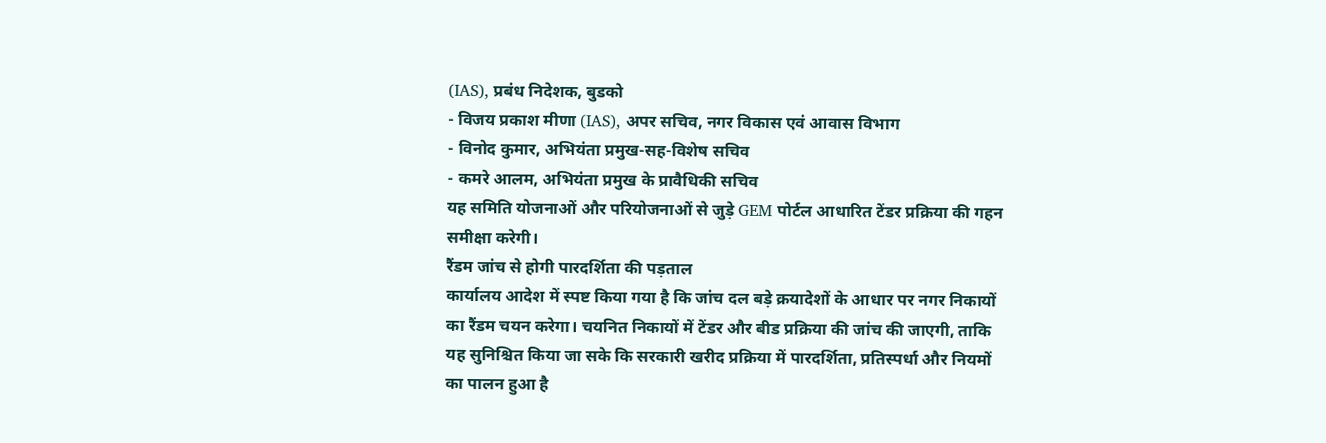(IAS), प्रबंध निदेशक, बुडको
- विजय प्रकाश मीणा (IAS), अपर सचिव, नगर विकास एवं आवास विभाग
- विनोद कुमार, अभियंता प्रमुख-सह-विशेष सचिव
- कमरे आलम, अभियंता प्रमुख के प्रावैधिकी सचिव
यह समिति योजनाओं और परियोजनाओं से जुड़े GEM पोर्टल आधारित टेंडर प्रक्रिया की गहन समीक्षा करेगी।
रैंडम जांच से होगी पारदर्शिता की पड़ताल
कार्यालय आदेश में स्पष्ट किया गया है कि जांच दल बड़े क्रयादेशों के आधार पर नगर निकायों का रैंडम चयन करेगा। चयनित निकायों में टेंडर और बीड प्रक्रिया की जांच की जाएगी, ताकि यह सुनिश्चित किया जा सके कि सरकारी खरीद प्रक्रिया में पारदर्शिता, प्रतिस्पर्धा और नियमों का पालन हुआ है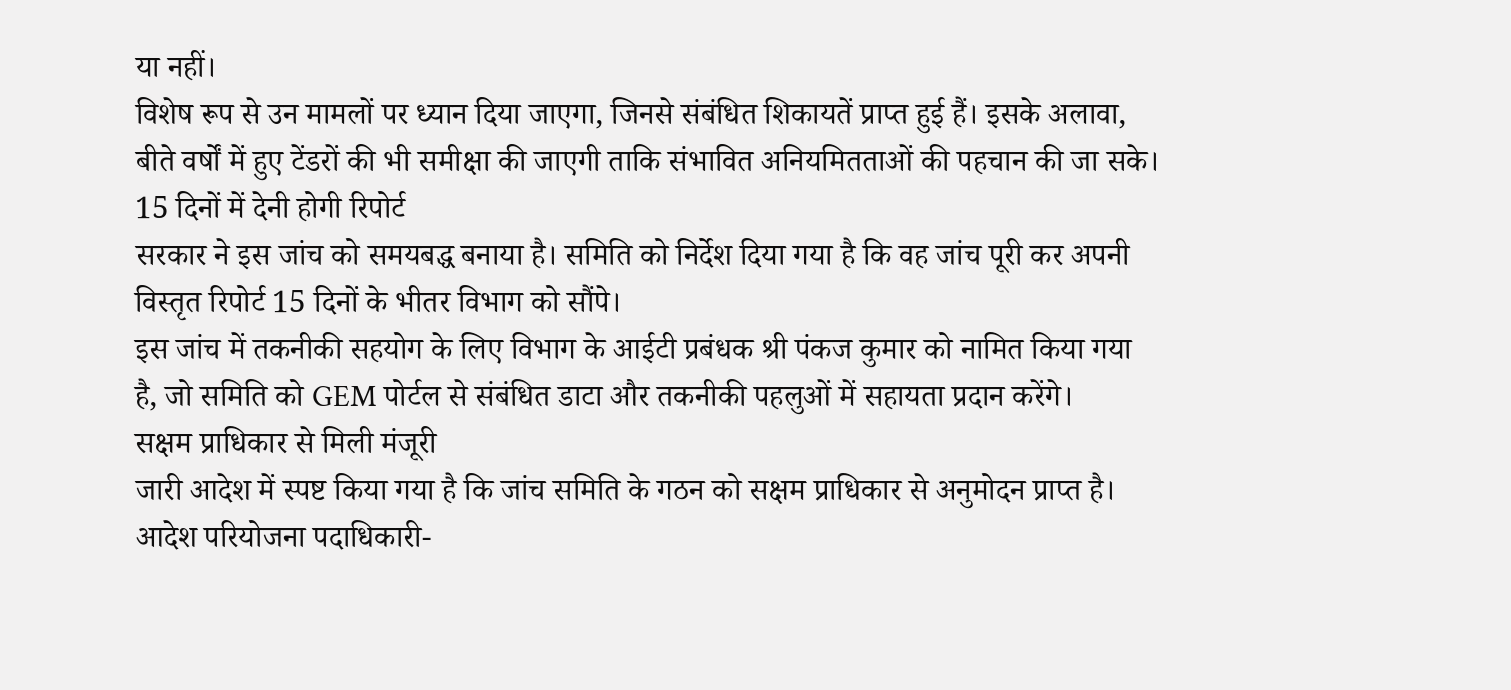या नहीं।
विशेष रूप से उन मामलों पर ध्यान दिया जाएगा, जिनसे संबंधित शिकायतें प्राप्त हुई हैं। इसके अलावा, बीते वर्षों में हुए टेंडरों की भी समीक्षा की जाएगी ताकि संभावित अनियमितताओं की पहचान की जा सके।
15 दिनों में देनी होगी रिपोर्ट
सरकार ने इस जांच को समयबद्ध बनाया है। समिति को निर्देश दिया गया है कि वह जांच पूरी कर अपनी विस्तृत रिपोर्ट 15 दिनों के भीतर विभाग को सौंपे।
इस जांच में तकनीकी सहयोग के लिए विभाग के आईटी प्रबंधक श्री पंकज कुमार को नामित किया गया है, जो समिति को GEM पोर्टल से संबंधित डाटा और तकनीकी पहलुओं में सहायता प्रदान करेंगे।
सक्षम प्राधिकार से मिली मंजूरी
जारी आदेश में स्पष्ट किया गया है कि जांच समिति के गठन को सक्षम प्राधिकार से अनुमोदन प्राप्त है। आदेश परियोजना पदाधिकारी-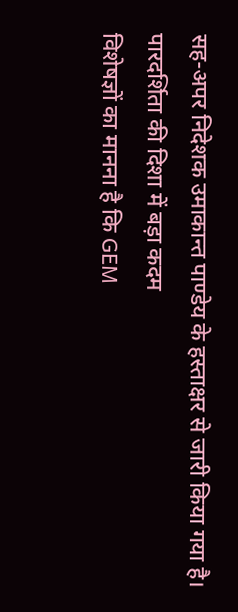सह-अपर निदेशक उमाकान्त पाण्डेय के हस्ताक्षर से जारी किया गया है।
पारदर्शिता की दिशा में बड़ा कदम
विशेषज्ञों का मानना है कि GEM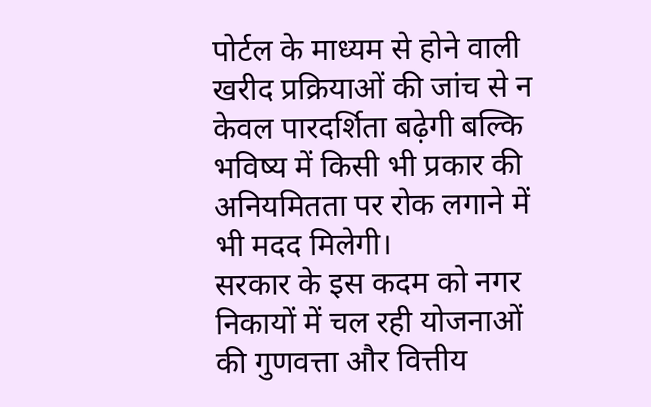पोर्टल के माध्यम से होने वाली खरीद प्रक्रियाओं की जांच से न केवल पारदर्शिता बढ़ेगी बल्कि भविष्य में किसी भी प्रकार की अनियमितता पर रोक लगाने में भी मदद मिलेगी।
सरकार के इस कदम को नगर निकायों में चल रही योजनाओं की गुणवत्ता और वित्तीय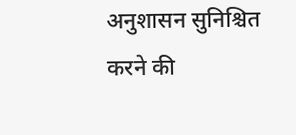अनुशासन सुनिश्चित करने की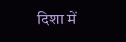दिशा में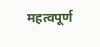महत्वपूर्ण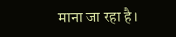माना जा रहा है।